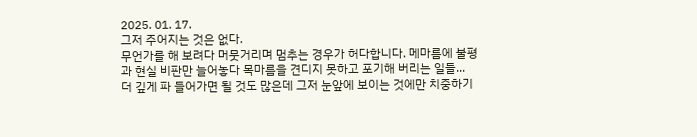2025. 01. 17.
그저 주어지는 것은 없다.
무언가를 해 보려다 머뭇거리며 멈추는 경우가 허다합니다. 메마름에 불평과 현실 비판만 늘어놓다 목마름을 견디지 못하고 포기해 버리는 일들... 더 깊게 파 들어가면 될 것도 많은데 그저 눈앞에 보이는 것에만 치중하기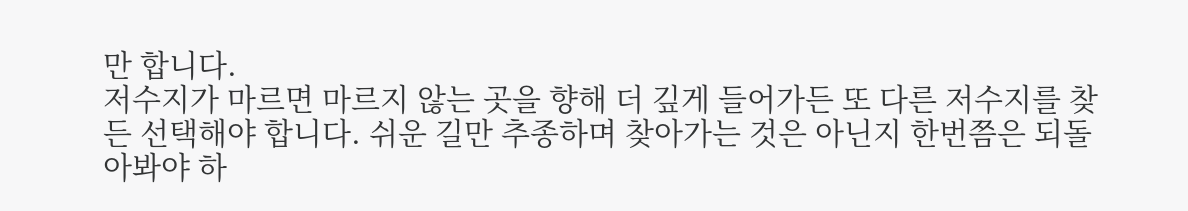만 합니다.
저수지가 마르면 마르지 않는 곳을 향해 더 깊게 들어가든 또 다른 저수지를 찾든 선택해야 합니다. 쉬운 길만 추종하며 찾아가는 것은 아닌지 한번쯤은 되돌아봐야 하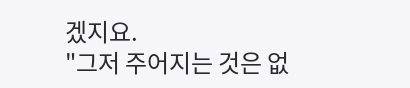겠지요.
"그저 주어지는 것은 없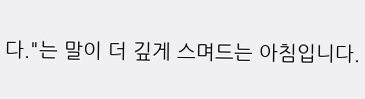다."는 말이 더 깊게 스며드는 아침입니다.